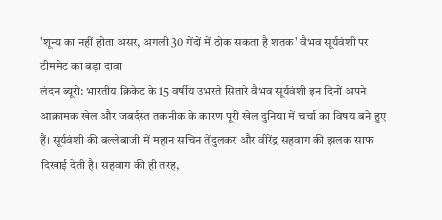'शून्य का नहीं होता असर, अगली 30 गेंदों में ठोक सकता है शतक' वैभव सूर्यवंशी पर टीममेट का बड़ा दावा
लंदन ब्यूरो: भारतीय क्रिकेट के 15 वर्षीय उभरते सितारे वैभव सूर्यवंशी इन दिनों अपने आक्रामक खेल और जबर्दस्त तकनीक के कारण पूरी खेल दुनिया में चर्चा का विषय बने हुए हैं। सूर्यवंशी की बल्लेबाजी में महान सचिन तेंदुलकर और वीरेंद्र सहवाग की झलक साफ दिखाई देती है। सहवाग की ही तरह,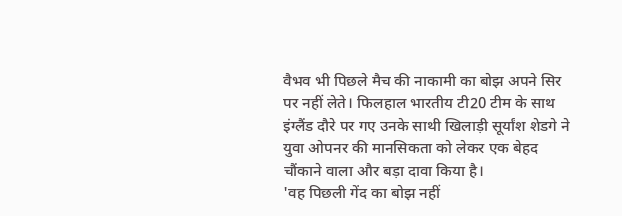वैभव भी पिछले मैच की नाकामी का बोझ अपने सिर पर नहीं लेते। फिलहाल भारतीय टी20 टीम के साथ इंग्लैंड दौरे पर गए उनके साथी खिलाड़ी सूर्यांश शेडगे ने युवा ओपनर की मानसिकता को लेकर एक बेहद चौंकाने वाला और बड़ा दावा किया है।
'वह पिछली गेंद का बोझ नहीं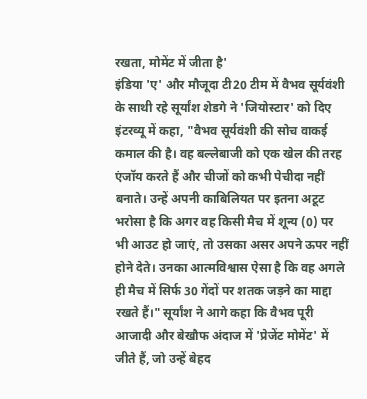रखता, मोमेंट में जीता है'
इंडिया 'ए' और मौजूदा टी20 टीम में वैभव सूर्यवंशी के साथी रहे सूर्यांश शेडगे ने 'जियोस्टार' को दिए इंटरव्यू में कहा, "वैभव सूर्यवंशी की सोच वाकई कमाल की है। वह बल्लेबाजी को एक खेल की तरह एंजॉय करते हैं और चीजों को कभी पेचीदा नहीं बनाते। उन्हें अपनी काबिलियत पर इतना अटूट भरोसा है कि अगर वह किसी मैच में शून्य (0) पर भी आउट हो जाएं, तो उसका असर अपने ऊपर नहीं होने देते। उनका आत्मविश्वास ऐसा है कि वह अगले ही मैच में सिर्फ 30 गेंदों पर शतक जड़ने का माद्दा रखते हैं।" सूर्यांश ने आगे कहा कि वैभव पूरी आजादी और बेखौफ अंदाज में 'प्रेजेंट मोमेंट' में जीते हैं, जो उन्हें बेहद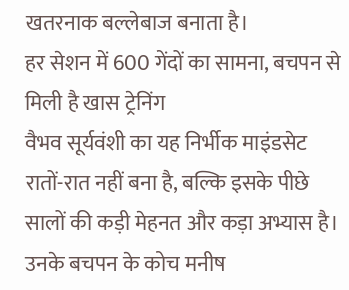खतरनाक बल्लेबाज बनाता है।
हर सेशन में 600 गेंदों का सामना, बचपन से मिली है खास ट्रेनिंग
वैभव सूर्यवंशी का यह निर्भीक माइंडसेट रातों-रात नहीं बना है, बल्कि इसके पीछे सालों की कड़ी मेहनत और कड़ा अभ्यास है। उनके बचपन के कोच मनीष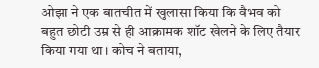ओझा ने एक बातचीत में खुलासा किया कि वैभव को बहुत छोटी उम्र से ही आक्रामक शॉट खेलने के लिए तैयार किया गया था। कोच ने बताया,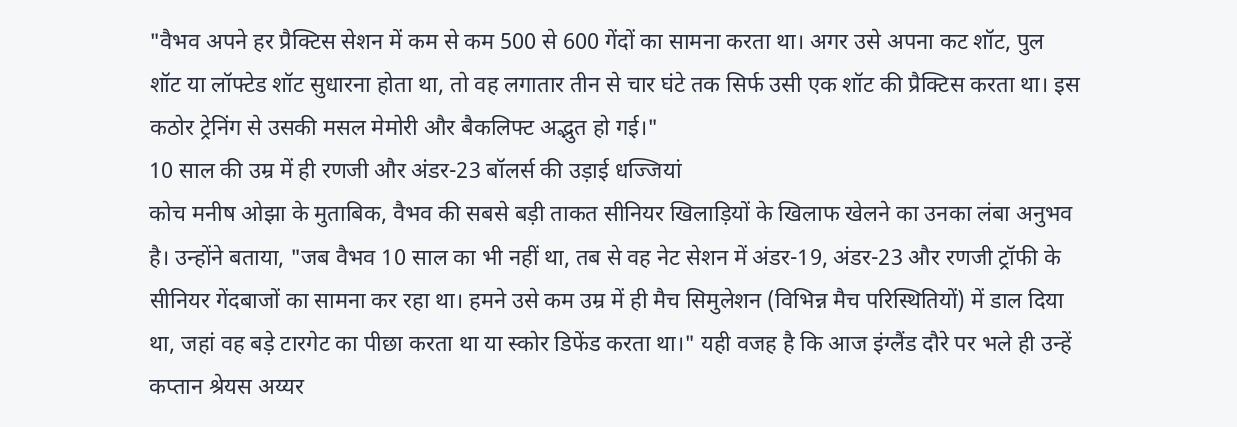"वैभव अपने हर प्रैक्टिस सेशन में कम से कम 500 से 600 गेंदों का सामना करता था। अगर उसे अपना कट शॉट, पुल शॉट या लॉफ्टेड शॉट सुधारना होता था, तो वह लगातार तीन से चार घंटे तक सिर्फ उसी एक शॉट की प्रैक्टिस करता था। इस कठोर ट्रेनिंग से उसकी मसल मेमोरी और बैकलिफ्ट अद्भुत हो गई।"
10 साल की उम्र में ही रणजी और अंडर-23 बॉलर्स की उड़ाई धज्जियां
कोच मनीष ओझा के मुताबिक, वैभव की सबसे बड़ी ताकत सीनियर खिलाड़ियों के खिलाफ खेलने का उनका लंबा अनुभव है। उन्होंने बताया, "जब वैभव 10 साल का भी नहीं था, तब से वह नेट सेशन में अंडर-19, अंडर-23 और रणजी ट्रॉफी के सीनियर गेंदबाजों का सामना कर रहा था। हमने उसे कम उम्र में ही मैच सिमुलेशन (विभिन्न मैच परिस्थितियों) में डाल दिया था, जहां वह बड़े टारगेट का पीछा करता था या स्कोर डिफेंड करता था।" यही वजह है कि आज इंग्लैंड दौरे पर भले ही उन्हें कप्तान श्रेयस अय्यर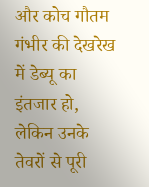और कोच गौतम गंभीर की देखरेख में डेब्यू का इंतजार हो, लेकिन उनके तेवरों से पूरी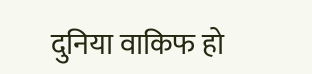दुनिया वाकिफ हो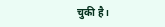चुकी है।